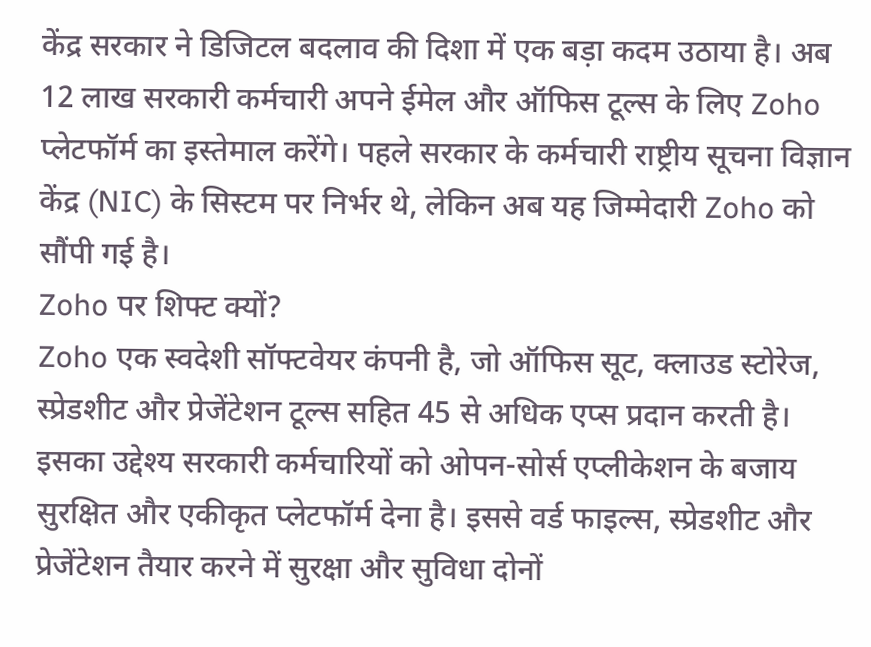केंद्र सरकार ने डिजिटल बदलाव की दिशा में एक बड़ा कदम उठाया है। अब 12 लाख सरकारी कर्मचारी अपने ईमेल और ऑफिस टूल्स के लिए Zoho प्लेटफॉर्म का इस्तेमाल करेंगे। पहले सरकार के कर्मचारी राष्ट्रीय सूचना विज्ञान केंद्र (NIC) के सिस्टम पर निर्भर थे, लेकिन अब यह जिम्मेदारी Zoho को सौंपी गई है।
Zoho पर शिफ्ट क्यों?
Zoho एक स्वदेशी सॉफ्टवेयर कंपनी है, जो ऑफिस सूट, क्लाउड स्टोरेज, स्प्रेडशीट और प्रेजेंटेशन टूल्स सहित 45 से अधिक एप्स प्रदान करती है। इसका उद्देश्य सरकारी कर्मचारियों को ओपन-सोर्स एप्लीकेशन के बजाय सुरक्षित और एकीकृत प्लेटफॉर्म देना है। इससे वर्ड फाइल्स, स्प्रेडशीट और प्रेजेंटेशन तैयार करने में सुरक्षा और सुविधा दोनों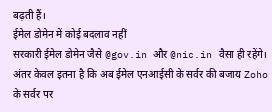बढ़ती हैं।
ईमेल डोमेन में कोई बदलाव नहीं
सरकारी ईमेल डोमेन जैसे @gov.in और @nic.in वैसा ही रहेंगे। अंतर केवल इतना है कि अब ईमेल एनआईसी के सर्वर की बजाय Zoho के सर्वर पर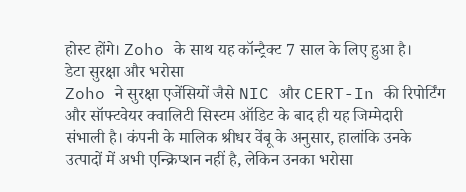होस्ट होंगे। Zoho के साथ यह कॉन्ट्रैक्ट 7 साल के लिए हुआ है।
डेटा सुरक्षा और भरोसा
Zoho ने सुरक्षा एजेंसियों जैसे NIC और CERT-In की रिपोर्टिंग और सॉफ्टवेयर क्वालिटी सिस्टम ऑडिट के बाद ही यह जिम्मेदारी संभाली है। कंपनी के मालिक श्रीधर वेंबू के अनुसार, हालांकि उनके उत्पादों में अभी एन्क्रिप्शन नहीं है, लेकिन उनका भरोसा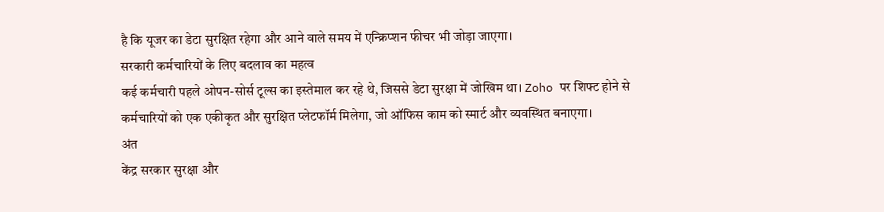है कि यूजर का डेटा सुरक्षित रहेगा और आने वाले समय में एन्क्रिप्शन फीचर भी जोड़ा जाएगा।
सरकारी कर्मचारियों के लिए बदलाव का महत्व
कई कर्मचारी पहले ओपन-सोर्स टूल्स का इस्तेमाल कर रहे थे, जिससे डेटा सुरक्षा में जोखिम था। Zoho पर शिफ्ट होने से कर्मचारियों को एक एकीकृत और सुरक्षित प्लेटफॉर्म मिलेगा, जो ऑफिस काम को स्मार्ट और व्यवस्थित बनाएगा।
अंत
केंद्र सरकार सुरक्षा और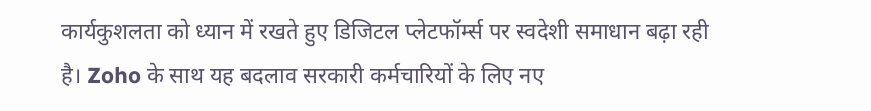कार्यकुशलता को ध्यान में रखते हुए डिजिटल प्लेटफॉर्म्स पर स्वदेशी समाधान बढ़ा रही है। Zoho के साथ यह बदलाव सरकारी कर्मचारियों के लिए नए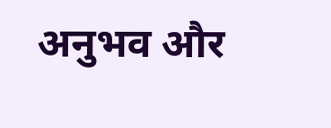अनुभव और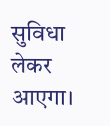सुविधा लेकर आएगा।